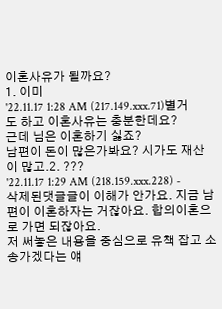이혼사유가 될까요?
1. 이미
'22.11.17 1:28 AM (217.149.xxx.71)별거도 하고 이혼사유는 충분한데요?
근데 님은 이혼하기 싫죠?
남편이 돈이 많은가봐요? 시가도 재산이 많고.2. ???
'22.11.17 1:29 AM (218.159.xxx.228) - 삭제된댓글글이 이해가 안가요. 지금 남편이 이혼하자는 거잖아요. 합의이혼으로 가면 되잖아요.
저 써놓은 내용을 중심으로 유책 잡고 소송가겠다는 얘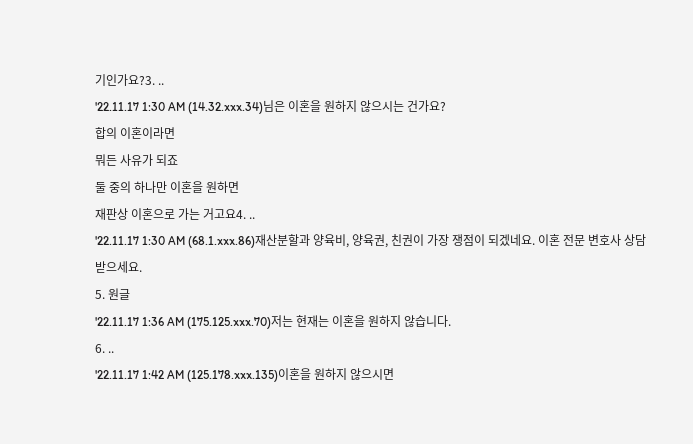기인가요?3. ..
'22.11.17 1:30 AM (14.32.xxx.34)님은 이혼을 원하지 않으시는 건가요?
합의 이혼이라면
뭐든 사유가 되죠
둘 중의 하나만 이혼을 원하면
재판상 이혼으로 가는 거고요4. ..
'22.11.17 1:30 AM (68.1.xxx.86)재산분할과 양육비, 양육권, 친권이 가장 쟁점이 되겠네요. 이혼 전문 변호사 상담 받으세요.
5. 원글
'22.11.17 1:36 AM (175.125.xxx.70)저는 현재는 이혼을 원하지 않습니다.
6. ..
'22.11.17 1:42 AM (125.178.xxx.135)이혼을 원하지 않으시면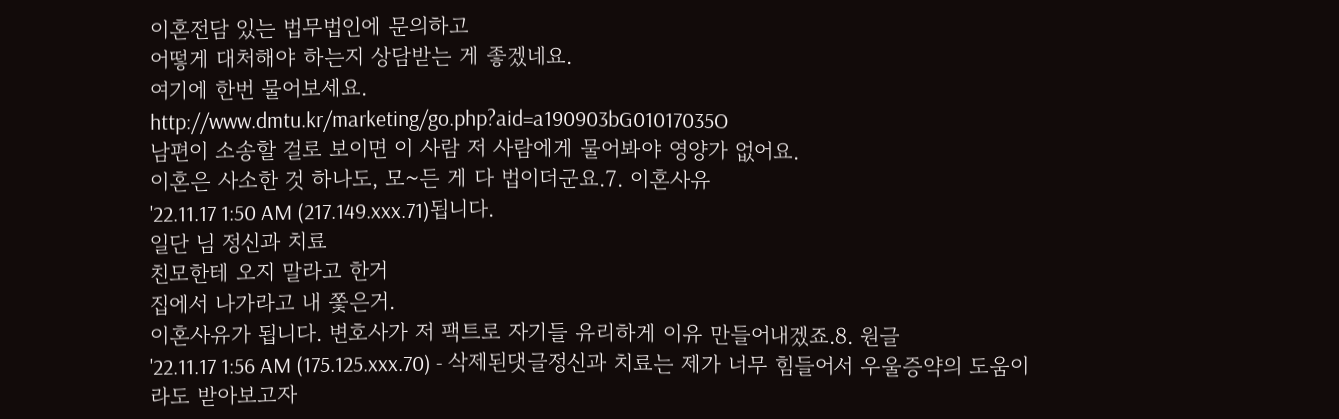이혼전담 있는 법무법인에 문의하고
어떻게 대처해야 하는지 상담받는 게 좋겠네요.
여기에 한번 물어보세요.
http://www.dmtu.kr/marketing/go.php?aid=a190903bG01017035O
남편이 소송할 걸로 보이면 이 사람 저 사람에게 물어봐야 영양가 없어요.
이혼은 사소한 것 하나도, 모~든 게 다 법이더군요.7. 이혼사유
'22.11.17 1:50 AM (217.149.xxx.71)됩니다.
일단 님 정신과 치료
친모한테 오지 말라고 한거
집에서 나가라고 내 쫓은거.
이혼사유가 됩니다. 변호사가 저 팩트로 자기들 유리하게 이유 만들어내겠죠.8. 원글
'22.11.17 1:56 AM (175.125.xxx.70) - 삭제된댓글정신과 치료는 제가 너무 힘들어서 우울증약의 도움이라도 받아보고자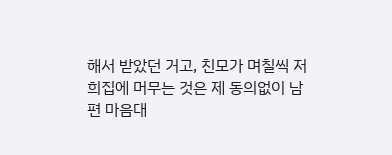해서 받았던 거고, 친모가 며칠씩 저희집에 머무는 것은 제 동의없이 남편 마음대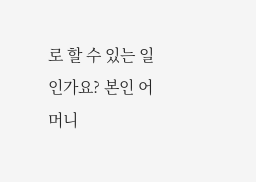로 할 수 있는 일인가요? 본인 어머니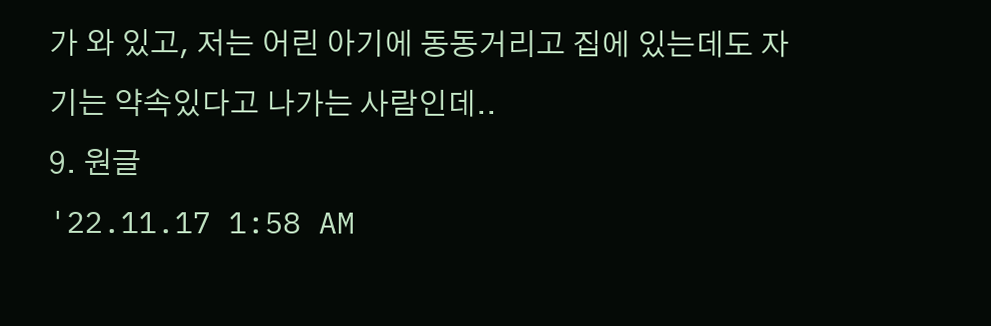가 와 있고, 저는 어린 아기에 동동거리고 집에 있는데도 자기는 약속있다고 나가는 사람인데..
9. 원글
'22.11.17 1:58 AM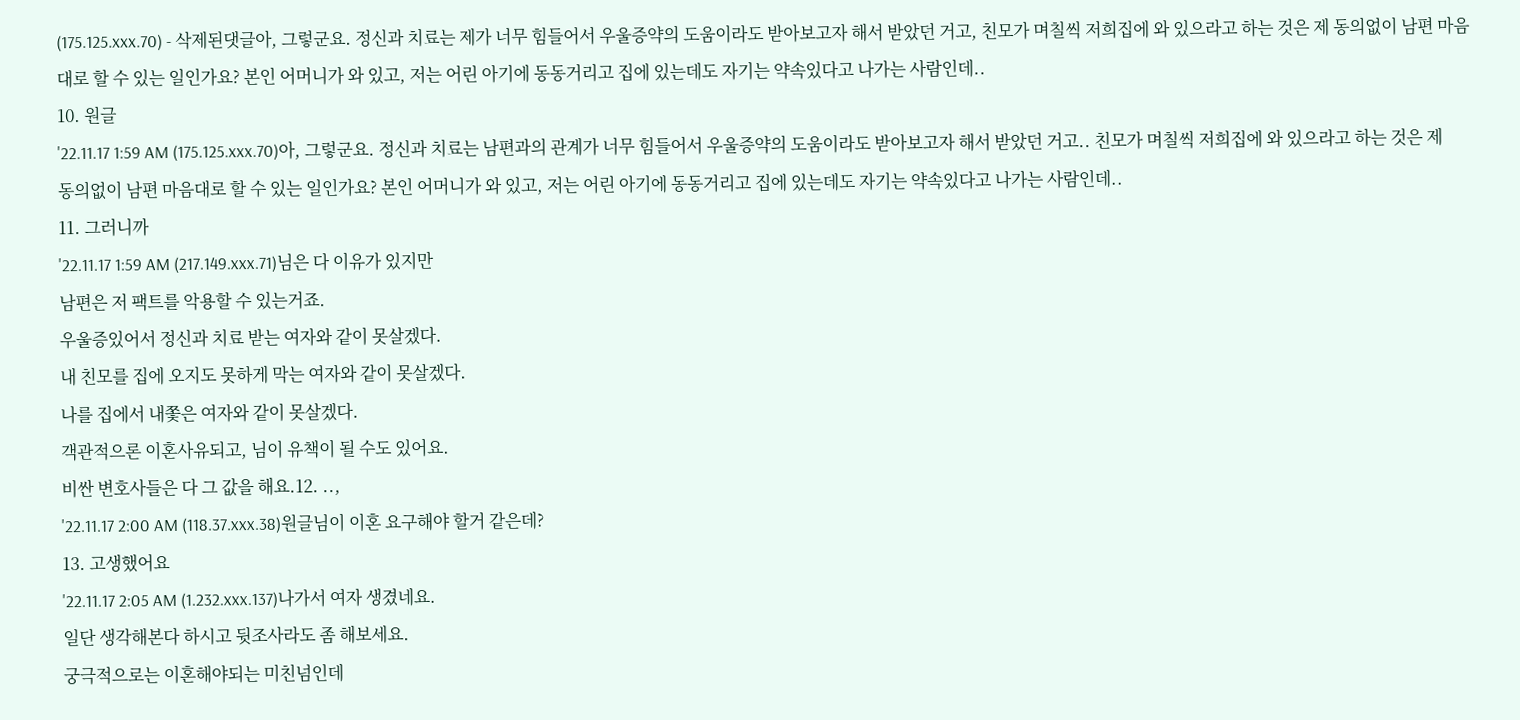(175.125.xxx.70) - 삭제된댓글아, 그렇군요. 정신과 치료는 제가 너무 힘들어서 우울증약의 도움이라도 받아보고자 해서 받았던 거고, 친모가 며칠씩 저희집에 와 있으라고 하는 것은 제 동의없이 남편 마음대로 할 수 있는 일인가요? 본인 어머니가 와 있고, 저는 어린 아기에 동동거리고 집에 있는데도 자기는 약속있다고 나가는 사람인데..
10. 원글
'22.11.17 1:59 AM (175.125.xxx.70)아, 그렇군요. 정신과 치료는 남편과의 관계가 너무 힘들어서 우울증약의 도움이라도 받아보고자 해서 받았던 거고.. 친모가 며칠씩 저희집에 와 있으라고 하는 것은 제 동의없이 남편 마음대로 할 수 있는 일인가요? 본인 어머니가 와 있고, 저는 어린 아기에 동동거리고 집에 있는데도 자기는 약속있다고 나가는 사람인데..
11. 그러니까
'22.11.17 1:59 AM (217.149.xxx.71)님은 다 이유가 있지만
남편은 저 팩트를 악용할 수 있는거죠.
우울증있어서 정신과 치료 받는 여자와 같이 못살겠다.
내 친모를 집에 오지도 못하게 막는 여자와 같이 못살겠다.
나를 집에서 내쫓은 여자와 같이 못살겠다.
객관적으론 이혼사유되고, 님이 유책이 될 수도 있어요.
비싼 변호사들은 다 그 값을 해요.12. ..,
'22.11.17 2:00 AM (118.37.xxx.38)원글님이 이혼 요구해야 할거 같은데?
13. 고생했어요
'22.11.17 2:05 AM (1.232.xxx.137)나가서 여자 생겼네요.
일단 생각해본다 하시고 뒷조사라도 좀 해보세요.
궁극적으로는 이혼해야되는 미친넘인데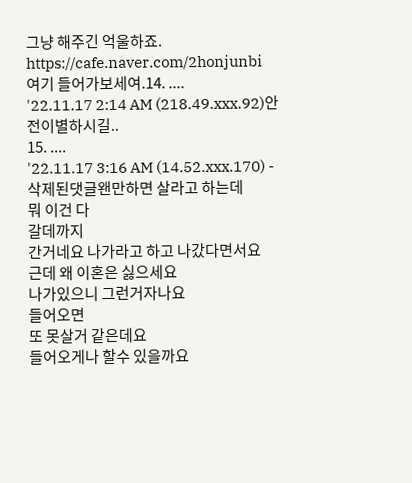그냥 해주긴 억울하죠.
https://cafe.naver.com/2honjunbi
여기 들어가보세여.14. ....
'22.11.17 2:14 AM (218.49.xxx.92)안전이별하시길..
15. ....
'22.11.17 3:16 AM (14.52.xxx.170) - 삭제된댓글왠만하면 살라고 하는데
뭐 이건 다
갈데까지
간거네요 나가라고 하고 나갔다면서요
근데 왜 이혼은 싫으세요
나가있으니 그런거자나요
들어오면
또 못살거 같은데요
들어오게나 할수 있을까요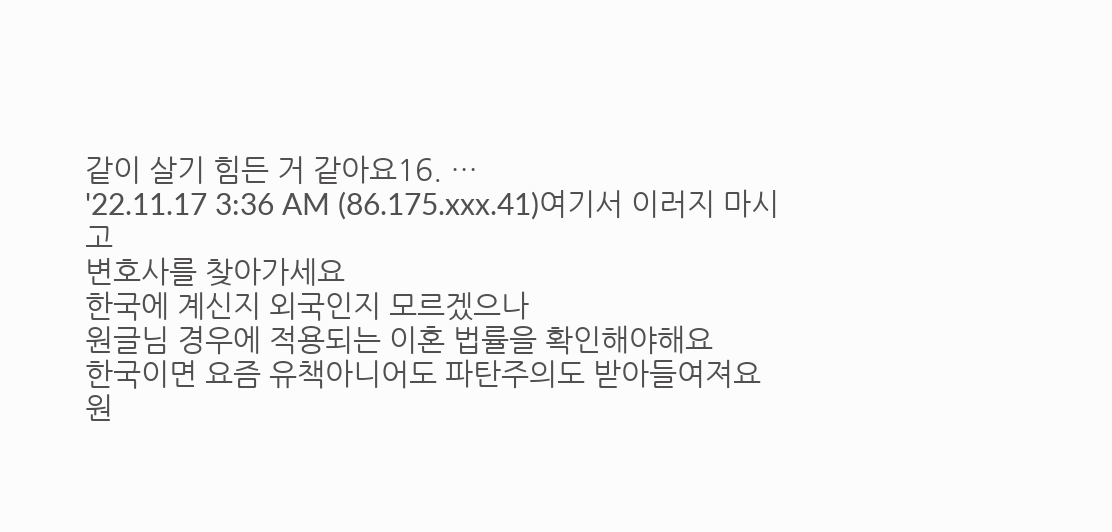같이 살기 힘든 거 같아요16. …
'22.11.17 3:36 AM (86.175.xxx.41)여기서 이러지 마시고
변호사를 찾아가세요
한국에 계신지 외국인지 모르겠으나
원글님 경우에 적용되는 이혼 법률을 확인해야해요
한국이면 요즘 유책아니어도 파탄주의도 받아들여져요
원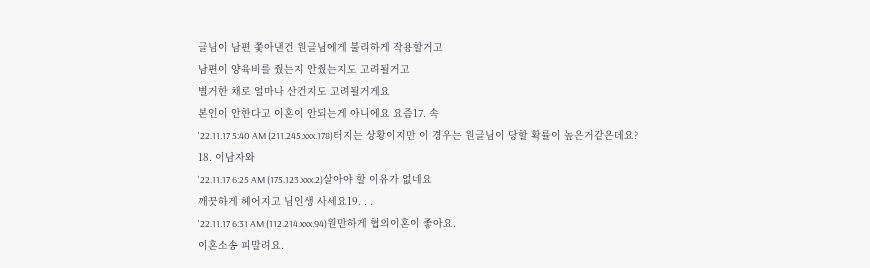글님이 남편 쫓아낸건 원글님에게 불리하게 작용할거고
남편이 양육비를 줬는지 안줬는지도 고려될거고
별거한 채로 얼마나 산건지도 고려될거게요
본인이 안한다고 이혼이 안되는게 아니에요 요즘17. 속
'22.11.17 5:40 AM (211.245.xxx.178)터지는 상황이지만 이 경우는 원글님이 당할 확률이 높은거같은데요?
18. 이남자와
'22.11.17 6:25 AM (175.123.xxx.2)살아야 할 이유가 없네요
깨끗하게 헤어지고 님인생 사세요19. . .
'22.11.17 6:31 AM (112.214.xxx.94)원만하게 협의이혼이 좋아요.
이혼소송 피말려요.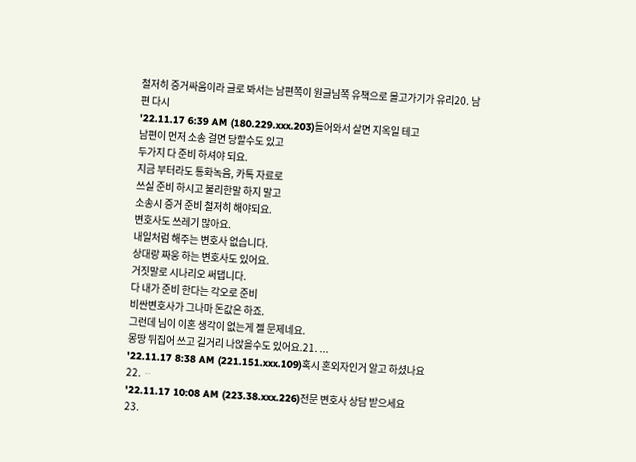철저히 증거싸움이라 글로 봐서는 남편쪽이 원글님쪽 유책으로 몰고가기가 유리20. 남편 다시
'22.11.17 6:39 AM (180.229.xxx.203)들어와서 살면 지옥일 테고
남편이 먼저 소송 걸면 당할수도 있고
두가지 다 준비 하셔야 되요.
지금 부터라도 통화녹음, 카톡 자료로
쓰실 준비 하시고 불리한말 하지 말고
소송시 증거 준비 철저히 해야되요.
변호사도 쓰레기 많아요.
내일처럼 해주는 변호사 없습니다.
상대랑 짜웅 하는 변호사도 있어요.
거짓말로 시나리오 써댑니다.
다 내가 준비 한다는 각오로 준비
비싼변호사가 그나마 돈값은 하죠.
그런데 님이 이혼 생각이 없는게 젤 문제네요.
몽땅 뒤집어 쓰고 길거리 나앉을수도 있어요.21. ...
'22.11.17 8:38 AM (221.151.xxx.109)혹시 혼외자인거 알고 하셨나요
22. ᆢ
'22.11.17 10:08 AM (223.38.xxx.226)전문 변호사 상담 받으세요
23.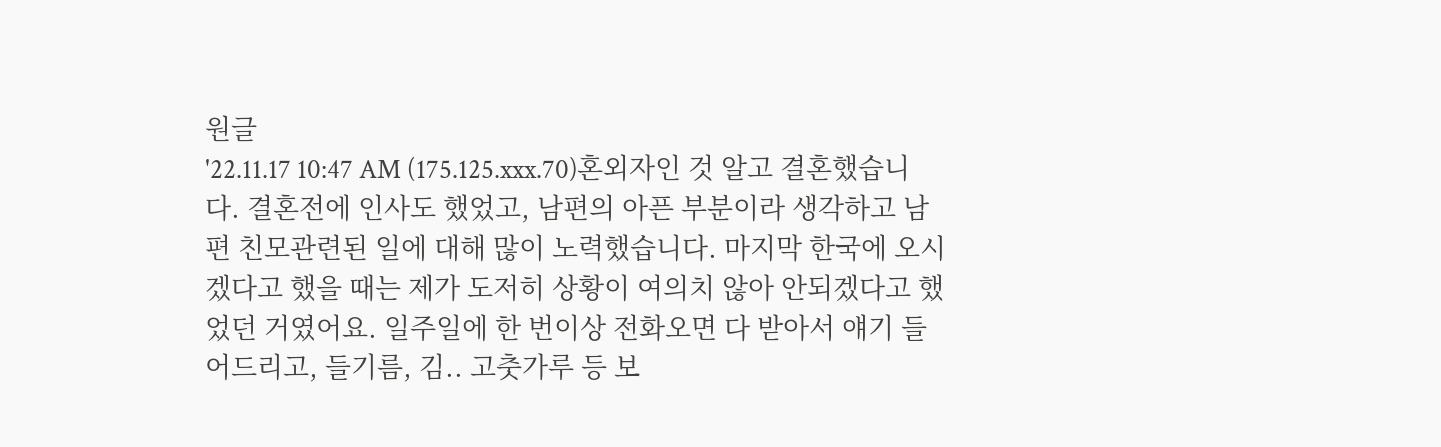원글
'22.11.17 10:47 AM (175.125.xxx.70)혼외자인 것 알고 결혼했습니다. 결혼전에 인사도 했었고, 남편의 아픈 부분이라 생각하고 남편 친모관련된 일에 대해 많이 노력했습니다. 마지막 한국에 오시겠다고 했을 때는 제가 도저히 상황이 여의치 않아 안되겠다고 했었던 거였어요. 일주일에 한 번이상 전화오면 다 받아서 얘기 들어드리고, 들기름, 김.. 고춧가루 등 보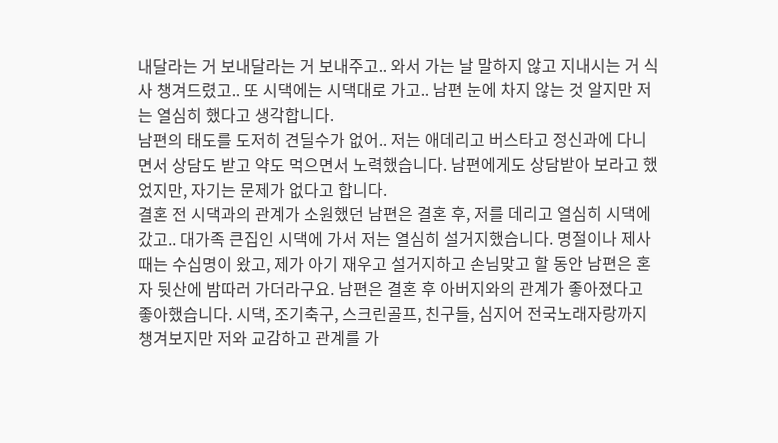내달라는 거 보내달라는 거 보내주고.. 와서 가는 날 말하지 않고 지내시는 거 식사 챙겨드렸고.. 또 시댁에는 시댁대로 가고.. 남편 눈에 차지 않는 것 알지만 저는 열심히 했다고 생각합니다.
남편의 태도를 도저히 견딜수가 없어.. 저는 애데리고 버스타고 정신과에 다니면서 상담도 받고 약도 먹으면서 노력했습니다. 남편에게도 상담받아 보라고 했었지만, 자기는 문제가 없다고 합니다.
결혼 전 시댁과의 관계가 소원했던 남편은 결혼 후, 저를 데리고 열심히 시댁에 갔고.. 대가족 큰집인 시댁에 가서 저는 열심히 설거지했습니다. 명절이나 제사 때는 수십명이 왔고, 제가 아기 재우고 설거지하고 손님맞고 할 동안 남편은 혼자 뒷산에 밤따러 가더라구요. 남편은 결혼 후 아버지와의 관계가 좋아졌다고 좋아했습니다. 시댁, 조기축구, 스크린골프, 친구들, 심지어 전국노래자랑까지 챙겨보지만 저와 교감하고 관계를 가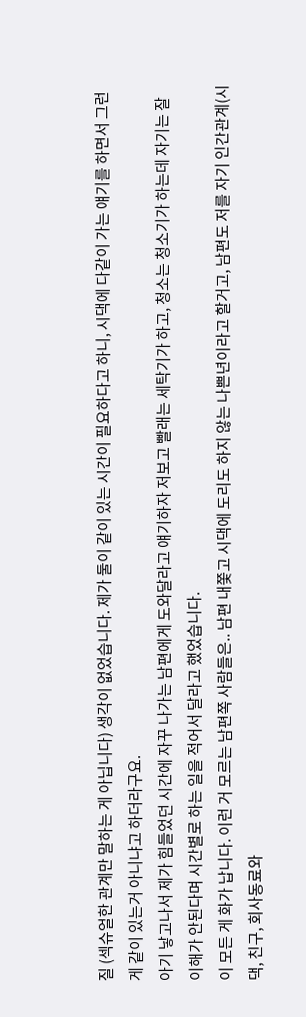질 (섹슈얼한 관계만 말하는 게 아닙니다) 생각이 없었습니다. 제가 둘이 같이 있는 시간이 필요하다고 하니, 시댁에 다같이 가는 얘기를 하면서 그런 게 같이 있는거 아니냐고 하더라구요.
아기 낳고나서 제가 힘들었던 시간에 자꾸 나가는 남편에게 도와달라고 얘기하자 저보고 빨래는 세탁기가 하고, 청소는 청소기가 하는데 자기는 잘 이해가 안된다며 시간별로 하는 일을 적어서 달라고 했었습니다.
이 모든 게 화가 납니다. 이런 거 모르는 남편쪽 사람들은.. 남편 내쫓고 시댁에 도리도 하지 않는 나쁜년이라고 할거고, 남편도 저를 자기 인간관계(시댁, 친구, 회사동료와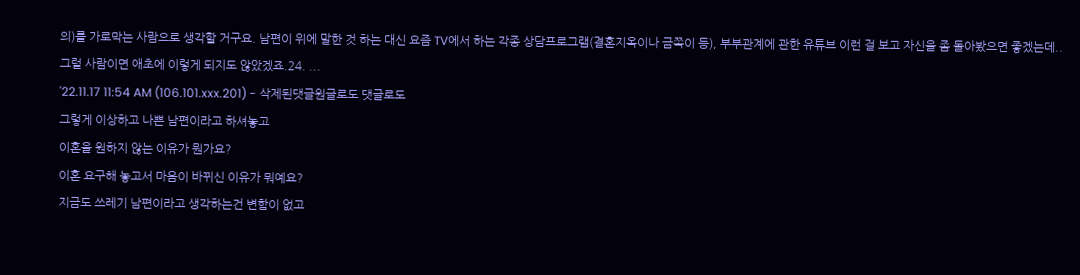의)를 가로막는 사람으로 생각할 거구요. 남편이 위에 말한 것 하는 대신 요즘 TV에서 하는 각종 상담프로그램(결혼지옥이나 금쪽이 등), 부부관계에 관한 유튜브 이런 걸 보고 자신을 좀 돌아봤으면 좋겠는데.. 그럴 사람이면 애초에 이렇게 되지도 않았겠죠.24. ...
'22.11.17 11:54 AM (106.101.xxx.201) - 삭제된댓글원글로도 댓글로도
그렇게 이상하고 나쁜 남편이라고 하셔놓고
이혼을 원하지 않는 이유가 뭔가요?
이혼 요구해 놓고서 마음이 바뀌신 이유가 뭐예요?
지금도 쓰레기 남편이라고 생각하는건 변함이 없고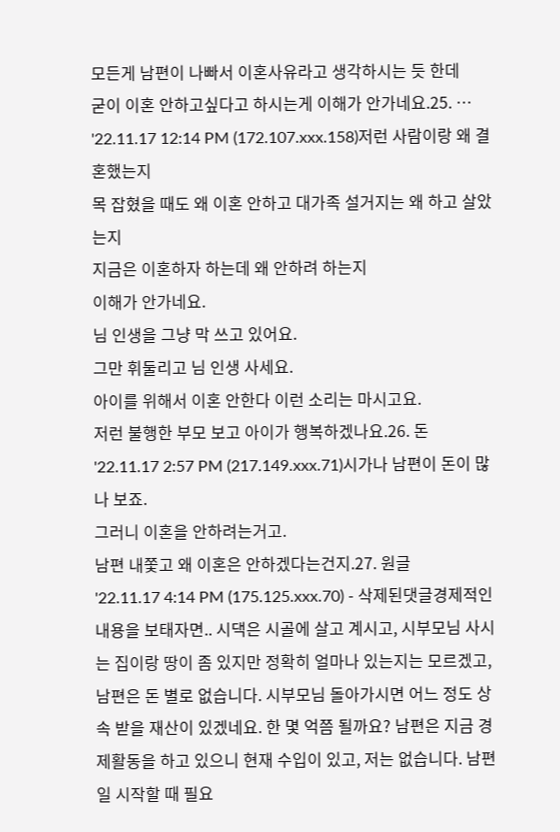모든게 남편이 나빠서 이혼사유라고 생각하시는 듯 한데
굳이 이혼 안하고싶다고 하시는게 이해가 안가네요.25. …
'22.11.17 12:14 PM (172.107.xxx.158)저런 사람이랑 왜 결혼했는지
목 잡혔을 때도 왜 이혼 안하고 대가족 설거지는 왜 하고 살았는지
지금은 이혼하자 하는데 왜 안하려 하는지
이해가 안가네요.
님 인생을 그냥 막 쓰고 있어요.
그만 휘둘리고 님 인생 사세요.
아이를 위해서 이혼 안한다 이런 소리는 마시고요.
저런 불행한 부모 보고 아이가 행복하겠나요.26. 돈
'22.11.17 2:57 PM (217.149.xxx.71)시가나 남편이 돈이 많나 보죠.
그러니 이혼을 안하려는거고.
남편 내쫓고 왜 이혼은 안하겠다는건지.27. 원글
'22.11.17 4:14 PM (175.125.xxx.70) - 삭제된댓글경제적인 내용을 보태자면.. 시댁은 시골에 살고 계시고, 시부모님 사시는 집이랑 땅이 좀 있지만 정확히 얼마나 있는지는 모르겠고, 남편은 돈 별로 없습니다. 시부모님 돌아가시면 어느 정도 상속 받을 재산이 있겠네요. 한 몇 억쯤 될까요? 남편은 지금 경제활동을 하고 있으니 현재 수입이 있고, 저는 없습니다. 남편 일 시작할 때 필요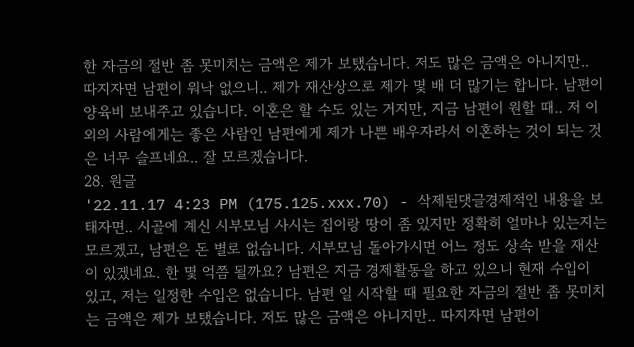한 자금의 절반 좀 못미치는 금액은 제가 보탰습니다. 저도 많은 금액은 아니지만.. 따지자면 남편이 워낙 없으니.. 제가 재산상으로 제가 몇 배 더 많기는 합니다. 남편이 양육비 보내주고 있습니다. 이혼은 할 수도 있는 거지만, 지금 남편이 원할 때.. 저 이외의 사람에게는 좋은 사람인 남편에게 제가 나쁜 배우자라서 이혼하는 것이 되는 것은 너무 슬프네요.. 잘 모르겠습니다.
28. 원글
'22.11.17 4:23 PM (175.125.xxx.70) - 삭제된댓글경제적인 내용을 보태자면.. 시골에 계신 시부모님 사시는 집이랑 땅이 좀 있지만 정확히 얼마나 있는지는 모르겠고, 남편은 돈 별로 없습니다. 시부모님 돌아가시면 어느 정도 상속 받을 재산이 있겠네요. 한 몇 억쯤 될까요? 남편은 지금 경제활동을 하고 있으니 현재 수입이 있고, 저는 일정한 수입은 없습니다. 남편 일 시작할 때 필요한 자금의 절반 좀 못미치는 금액은 제가 보탰습니다. 저도 많은 금액은 아니지만.. 따지자면 남편이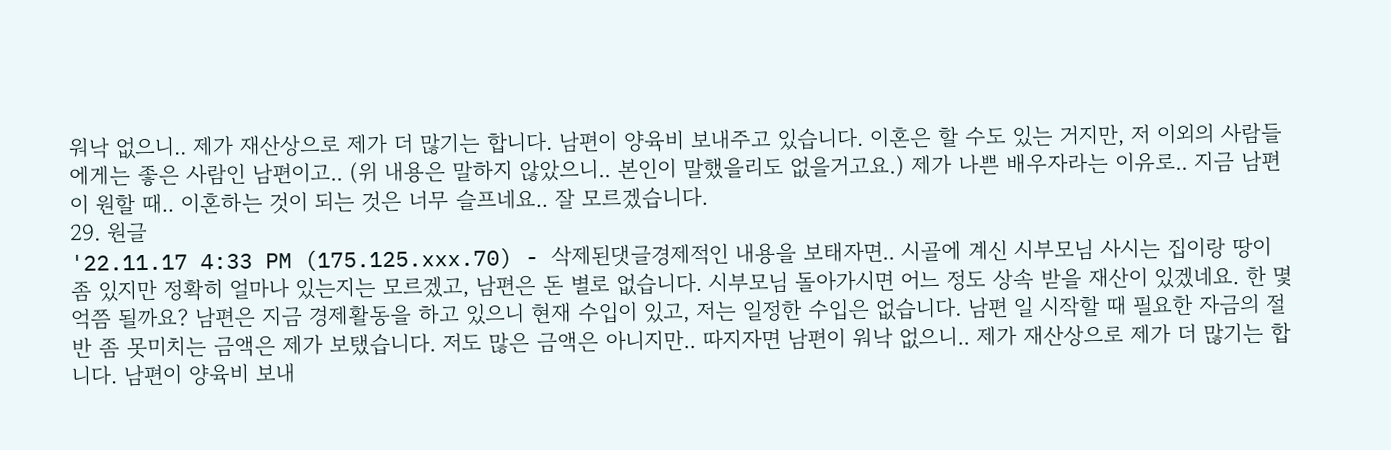워낙 없으니.. 제가 재산상으로 제가 더 많기는 합니다. 남편이 양육비 보내주고 있습니다. 이혼은 할 수도 있는 거지만, 저 이외의 사람들에게는 좋은 사람인 남편이고.. (위 내용은 말하지 않았으니.. 본인이 말했을리도 없을거고요.) 제가 나쁜 배우자라는 이유로.. 지금 남편이 원할 때.. 이혼하는 것이 되는 것은 너무 슬프네요.. 잘 모르겠습니다.
29. 원글
'22.11.17 4:33 PM (175.125.xxx.70) - 삭제된댓글경제적인 내용을 보태자면.. 시골에 계신 시부모님 사시는 집이랑 땅이 좀 있지만 정확히 얼마나 있는지는 모르겠고, 남편은 돈 별로 없습니다. 시부모님 돌아가시면 어느 정도 상속 받을 재산이 있겠네요. 한 몇 억쯤 될까요? 남편은 지금 경제활동을 하고 있으니 현재 수입이 있고, 저는 일정한 수입은 없습니다. 남편 일 시작할 때 필요한 자금의 절반 좀 못미치는 금액은 제가 보탰습니다. 저도 많은 금액은 아니지만.. 따지자면 남편이 워낙 없으니.. 제가 재산상으로 제가 더 많기는 합니다. 남편이 양육비 보내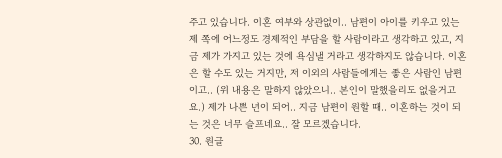주고 있습니다. 이혼 여부와 상관없이.. 남편이 아이를 키우고 있는 제 쪽에 어느정도 경제적인 부담을 할 사람이라고 생각하고 있고, 지금 제가 가지고 있는 것에 욕심낼 거라고 생각하지도 않습니다. 이혼은 할 수도 있는 거지만, 저 이외의 사람들에게는 좋은 사람인 남편이고.. (위 내용은 말하지 않았으니.. 본인이 말했을리도 없을거고요.) 제가 나쁜 년이 되어.. 지금 남편이 원할 때.. 이혼하는 것이 되는 것은 너무 슬프네요.. 잘 모르겠습니다.
30. 원글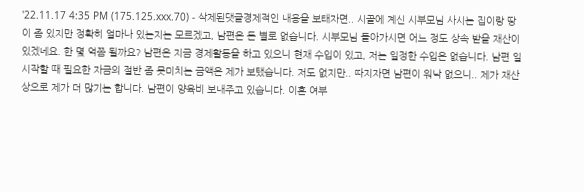'22.11.17 4:35 PM (175.125.xxx.70) - 삭제된댓글경제적인 내용을 보태자면.. 시골에 계신 시부모님 사시는 집이랑 땅이 좀 있지만 정확히 얼마나 있는지는 모르겠고, 남편은 돈 별로 없습니다. 시부모님 돌아가시면 어느 정도 상속 받을 재산이 있겠네요. 한 몇 억쯤 될까요? 남편은 지금 경제활동을 하고 있으니 현재 수입이 있고, 저는 일정한 수입은 없습니다. 남편 일 시작할 때 필요한 자금의 절반 좀 못미치는 금액은 제가 보탰습니다. 저도 없지만.. 따지자면 남편이 워낙 없으니.. 제가 재산상으로 제가 더 많기는 합니다. 남편이 양육비 보내주고 있습니다. 이혼 여부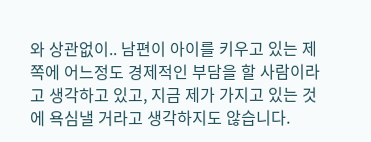와 상관없이.. 남편이 아이를 키우고 있는 제 쪽에 어느정도 경제적인 부담을 할 사람이라고 생각하고 있고, 지금 제가 가지고 있는 것에 욕심낼 거라고 생각하지도 않습니다.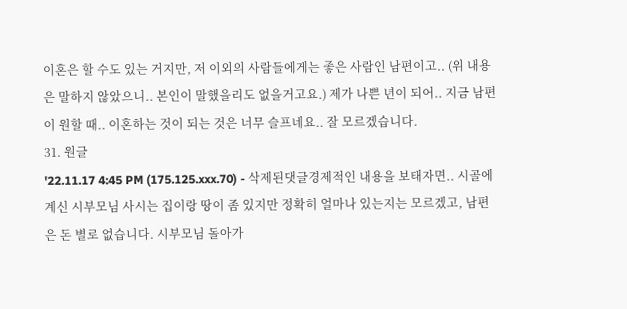이혼은 할 수도 있는 거지만, 저 이외의 사람들에게는 좋은 사람인 남편이고.. (위 내용은 말하지 않았으니.. 본인이 말했을리도 없을거고요.) 제가 나쁜 년이 되어.. 지금 남편이 원할 때.. 이혼하는 것이 되는 것은 너무 슬프네요.. 잘 모르겠습니다.
31. 원글
'22.11.17 4:45 PM (175.125.xxx.70) - 삭제된댓글경제적인 내용을 보태자면.. 시골에 계신 시부모님 사시는 집이랑 땅이 좀 있지만 정확히 얼마나 있는지는 모르겠고, 남편은 돈 별로 없습니다. 시부모님 돌아가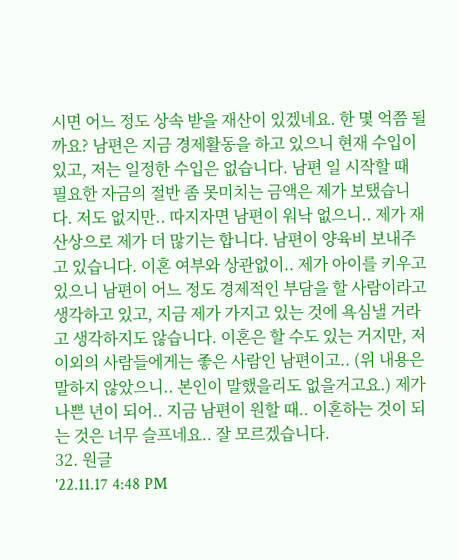시면 어느 정도 상속 받을 재산이 있겠네요. 한 몇 억쯤 될까요? 남편은 지금 경제활동을 하고 있으니 현재 수입이 있고, 저는 일정한 수입은 없습니다. 남편 일 시작할 때 필요한 자금의 절반 좀 못미치는 금액은 제가 보탰습니다. 저도 없지만.. 따지자면 남편이 워낙 없으니.. 제가 재산상으로 제가 더 많기는 합니다. 남편이 양육비 보내주고 있습니다. 이혼 여부와 상관없이.. 제가 아이를 키우고 있으니 남편이 어느 정도 경제적인 부담을 할 사람이라고 생각하고 있고, 지금 제가 가지고 있는 것에 욕심낼 거라고 생각하지도 않습니다. 이혼은 할 수도 있는 거지만, 저 이외의 사람들에게는 좋은 사람인 남편이고.. (위 내용은 말하지 않았으니.. 본인이 말했을리도 없을거고요.) 제가 나쁜 년이 되어.. 지금 남편이 원할 때.. 이혼하는 것이 되는 것은 너무 슬프네요.. 잘 모르겠습니다.
32. 원글
'22.11.17 4:48 PM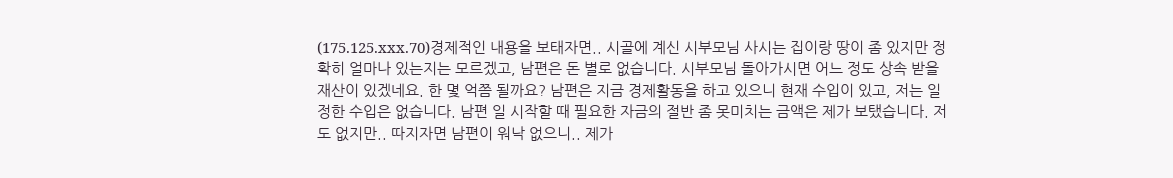(175.125.xxx.70)경제적인 내용을 보태자면.. 시골에 계신 시부모님 사시는 집이랑 땅이 좀 있지만 정확히 얼마나 있는지는 모르겠고, 남편은 돈 별로 없습니다. 시부모님 돌아가시면 어느 정도 상속 받을 재산이 있겠네요. 한 몇 억쯤 될까요? 남편은 지금 경제활동을 하고 있으니 현재 수입이 있고, 저는 일정한 수입은 없습니다. 남편 일 시작할 때 필요한 자금의 절반 좀 못미치는 금액은 제가 보탰습니다. 저도 없지만.. 따지자면 남편이 워낙 없으니.. 제가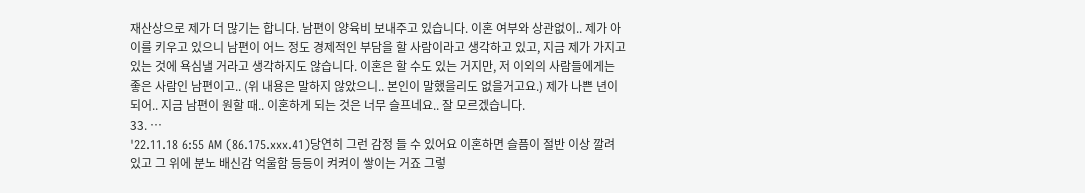재산상으로 제가 더 많기는 합니다. 남편이 양육비 보내주고 있습니다. 이혼 여부와 상관없이.. 제가 아이를 키우고 있으니 남편이 어느 정도 경제적인 부담을 할 사람이라고 생각하고 있고, 지금 제가 가지고 있는 것에 욕심낼 거라고 생각하지도 않습니다. 이혼은 할 수도 있는 거지만, 저 이외의 사람들에게는 좋은 사람인 남편이고.. (위 내용은 말하지 않았으니.. 본인이 말했을리도 없을거고요.) 제가 나쁜 년이 되어.. 지금 남편이 원할 때.. 이혼하게 되는 것은 너무 슬프네요.. 잘 모르겠습니다.
33. …
'22.11.18 6:55 AM (86.175.xxx.41)당연히 그런 감정 들 수 있어요 이혼하면 슬픔이 절반 이상 깔려있고 그 위에 분노 배신감 억울함 등등이 켜켜이 쌓이는 거죠 그렇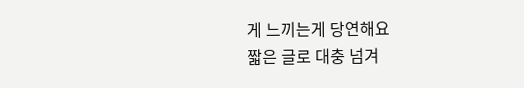게 느끼는게 당연해요
짧은 글로 대충 넘겨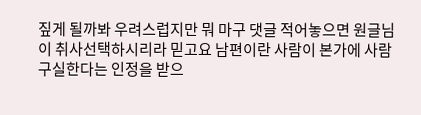짚게 될까봐 우려스럽지만 뭐 마구 댓글 적어놓으면 원글님이 취사선택하시리라 믿고요 남편이란 사람이 본가에 사람 구실한다는 인정을 받으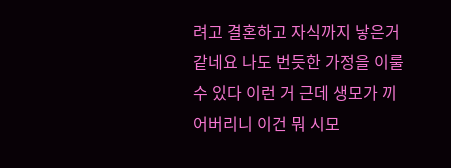려고 결혼하고 자식까지 낳은거 같네요 나도 번듯한 가정을 이룰 수 있다 이런 거 근데 생모가 끼어버리니 이건 뭐 시모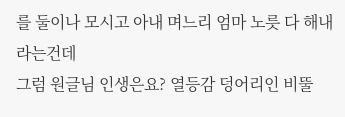를 둘이나 모시고 아내 며느리 엄마 노릇 다 해내라는건데
그럼 원글님 인생은요? 열등감 덩어리인 비뚤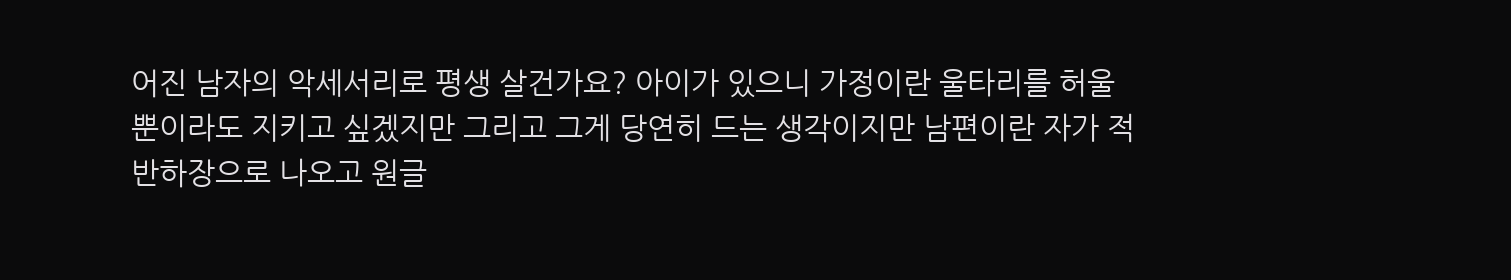어진 남자의 악세서리로 평생 살건가요? 아이가 있으니 가정이란 울타리를 허울 뿐이라도 지키고 싶겠지만 그리고 그게 당연히 드는 생각이지만 남편이란 자가 적반하장으로 나오고 원글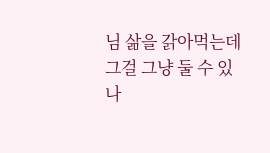님 삶을 갉아먹는데 그걸 그냥 둘 수 있나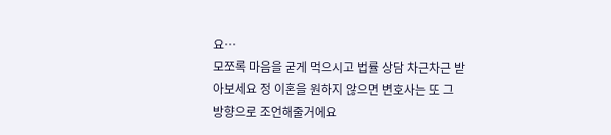요…
모쪼록 마음을 굳게 먹으시고 법률 상담 차근차근 받아보세요 정 이혼을 원하지 않으면 변호사는 또 그 방향으로 조언해줄거에요